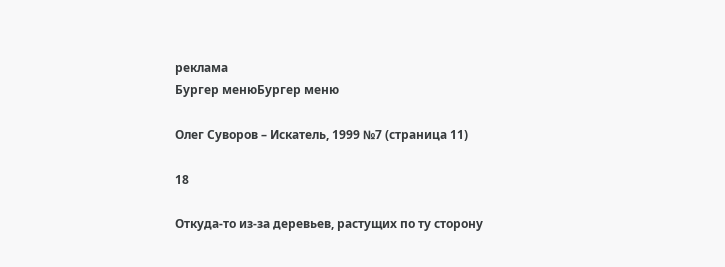реклама
Бургер менюБургер меню

Олег Суворов – Искатель, 1999 №7 (страница 11)

18

Откуда-то из-за деревьев, растущих по ту сторону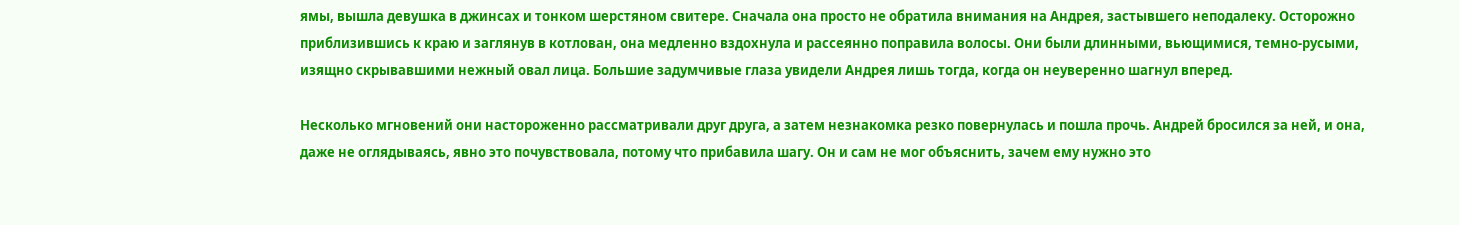ямы, вышла девушка в джинсах и тонком шерстяном свитере. Сначала она просто не обратила внимания на Андрея, застывшего неподалеку. Осторожно приблизившись к краю и заглянув в котлован, она медленно вздохнула и рассеянно поправила волосы. Они были длинными, вьющимися, темно-русыми, изящно скрывавшими нежный овал лица. Большие задумчивые глаза увидели Андрея лишь тогда, когда он неуверенно шагнул вперед.

Несколько мгновений они настороженно рассматривали друг друга, а затем незнакомка резко повернулась и пошла прочь. Андрей бросился за ней, и она, даже не оглядываясь, явно это почувствовала, потому что прибавила шагу. Он и сам не мог объяснить, зачем ему нужно это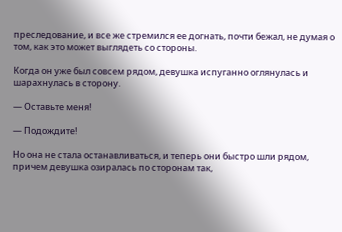преследование, и все же стремился ее догнать, почти бежал, не думая о том, как это может выглядеть со стороны.

Когда он уже был совсем рядом, девушка испуганно оглянулась и шарахнулась в сторону.

— Оставьте меня!

— Подождите!

Но она не стала останавливаться, и теперь они быстро шли рядом, причем девушка озиралась по сторонам так,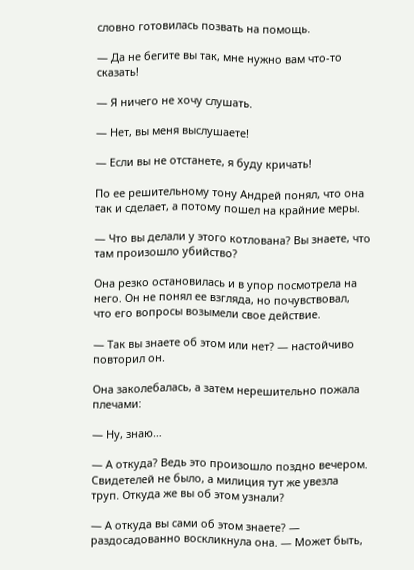словно готовилась позвать на помощь.

— Да не бегите вы так, мне нужно вам что-то сказать!

— Я ничего не хочу слушать.

— Нет, вы меня выслушаете!

— Если вы не отстанете, я буду кричать!

По ее решительному тону Андрей понял, что она так и сделает, а потому пошел на крайние меры.

— Что вы делали у этого котлована? Вы знаете, что там произошло убийство?

Она резко остановилась и в упор посмотрела на него. Он не понял ее взгляда, но почувствовал, что его вопросы возымели свое действие.

— Так вы знаете об этом или нет? — настойчиво повторил он.

Она заколебалась, а затем нерешительно пожала плечами:

— Ну, знаю…

— А откуда? Ведь это произошло поздно вечером. Свидетелей не было, а милиция тут же увезла труп. Откуда же вы об этом узнали?

— А откуда вы сами об этом знаете? — раздосадованно воскликнула она. — Может быть,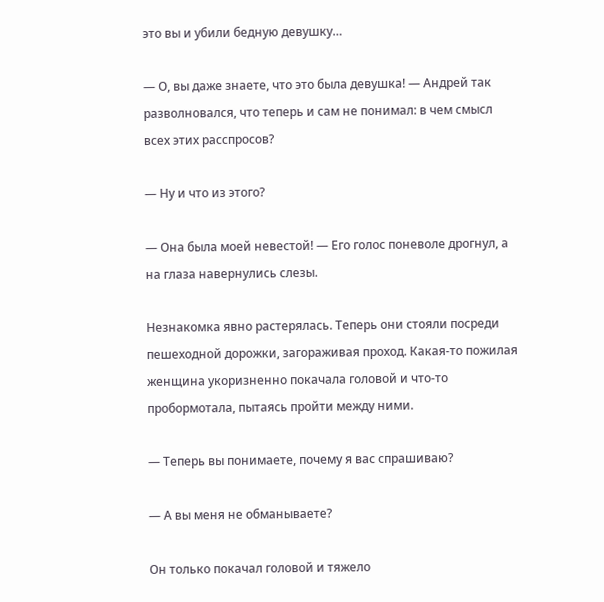это вы и убили бедную девушку…

— О, вы даже знаете, что это была девушка! — Андрей так разволновался, что теперь и сам не понимал: в чем смысл всех этих расспросов?

— Ну и что из этого?

— Она была моей невестой! — Его голос поневоле дрогнул, а на глаза навернулись слезы.

Незнакомка явно растерялась. Теперь они стояли посреди пешеходной дорожки, загораживая проход. Какая-то пожилая женщина укоризненно покачала головой и что-то пробормотала, пытаясь пройти между ними.

— Теперь вы понимаете, почему я вас спрашиваю?

— А вы меня не обманываете?

Он только покачал головой и тяжело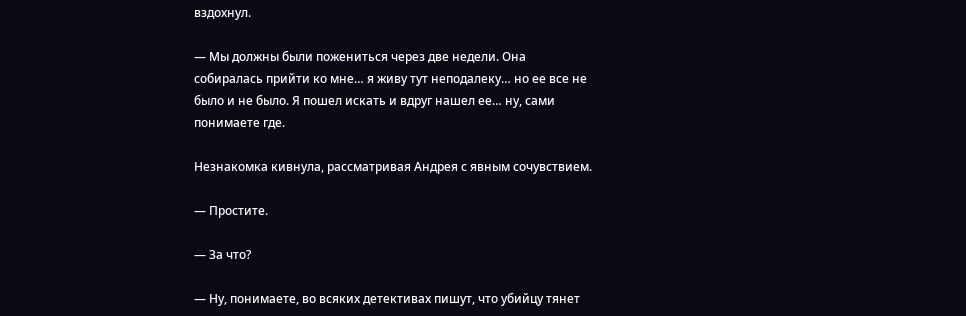вздохнул.

— Мы должны были пожениться через две недели. Она собиралась прийти ко мне… я живу тут неподалеку… но ее все не было и не было. Я пошел искать и вдруг нашел ее… ну, сами понимаете где.

Незнакомка кивнула, рассматривая Андрея с явным сочувствием.

— Простите.

— За что?

— Ну, понимаете, во всяких детективах пишут, что убийцу тянет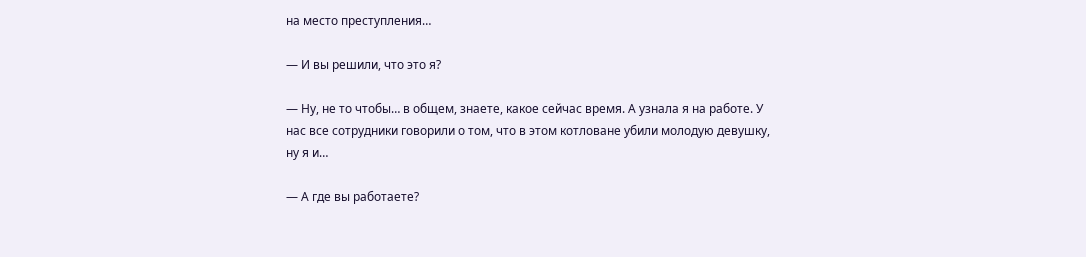на место преступления…

— И вы решили, что это я?

— Ну, не то чтобы… в общем, знаете, какое сейчас время. А узнала я на работе. У нас все сотрудники говорили о том, что в этом котловане убили молодую девушку, ну я и…

— А где вы работаете?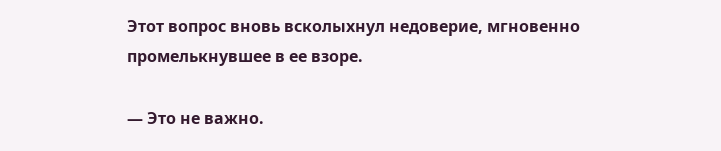Этот вопрос вновь всколыхнул недоверие, мгновенно промелькнувшее в ее взоре.

— Это не важно.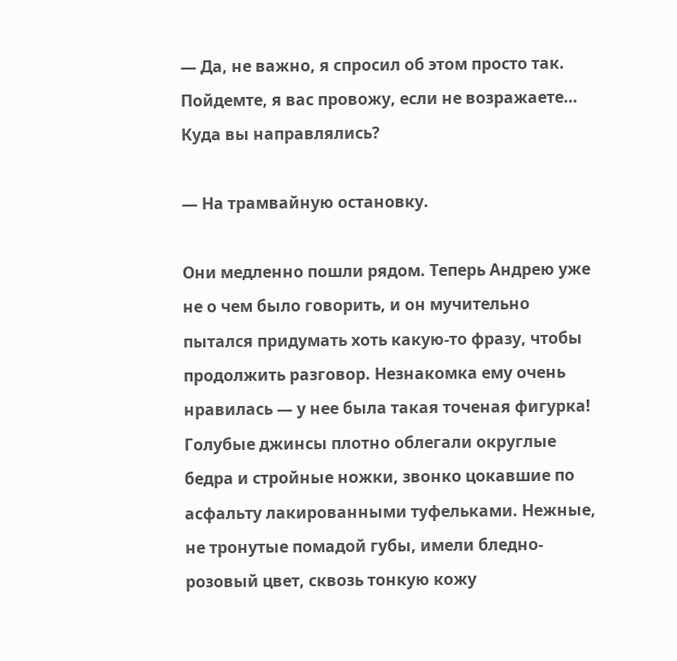— Да, не важно, я спросил об этом просто так. Пойдемте, я вас провожу, если не возражаете… Куда вы направлялись?

— На трамвайную остановку.

Они медленно пошли рядом. Теперь Андрею уже не о чем было говорить, и он мучительно пытался придумать хоть какую-то фразу, чтобы продолжить разговор. Незнакомка ему очень нравилась — у нее была такая точеная фигурка! Голубые джинсы плотно облегали округлые бедра и стройные ножки, звонко цокавшие по асфальту лакированными туфельками. Нежные, не тронутые помадой губы, имели бледно-розовый цвет, сквозь тонкую кожу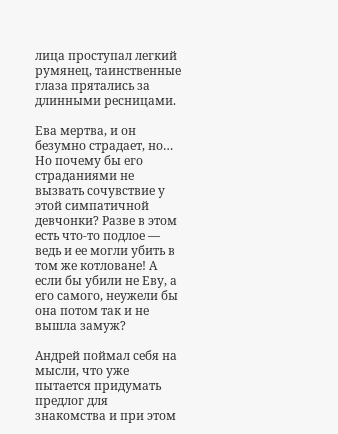лица проступал легкий румянец, таинственные глаза прятались за длинными ресницами.

Ева мертва, и он безумно страдает, но… Но почему бы его страданиями не вызвать сочувствие у этой симпатичной девчонки? Разве в этом есть что-то подлое — ведь и ее могли убить в том же котловане! А если бы убили не Еву, а его самого, неужели бы она потом так и не вышла замуж?

Андрей поймал себя на мысли, что уже пытается придумать предлог для знакомства и при этом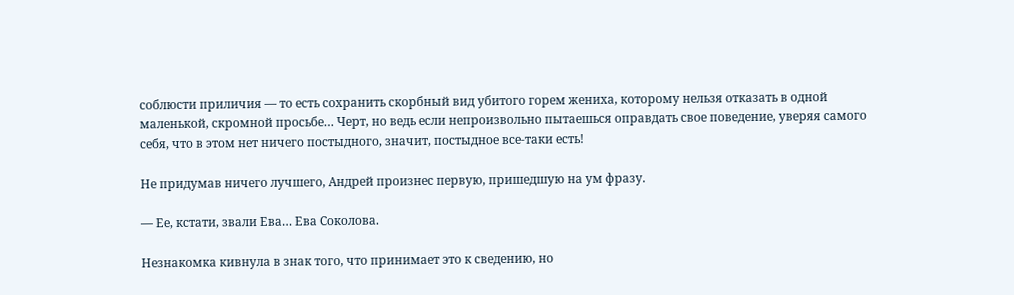соблюсти приличия — то есть сохранить скорбный вид убитого горем жениха, которому нельзя отказать в одной маленькой, скромной просьбе… Черт, но ведь если непроизвольно пытаешься оправдать свое поведение, уверяя самого себя, что в этом нет ничего постыдного, значит, постыдное все-таки есть!

Не придумав ничего лучшего, Андрей произнес первую, пришедшую на ум фразу.

— Ее, кстати, звали Ева… Ева Соколова.

Незнакомка кивнула в знак того, что принимает это к сведению, но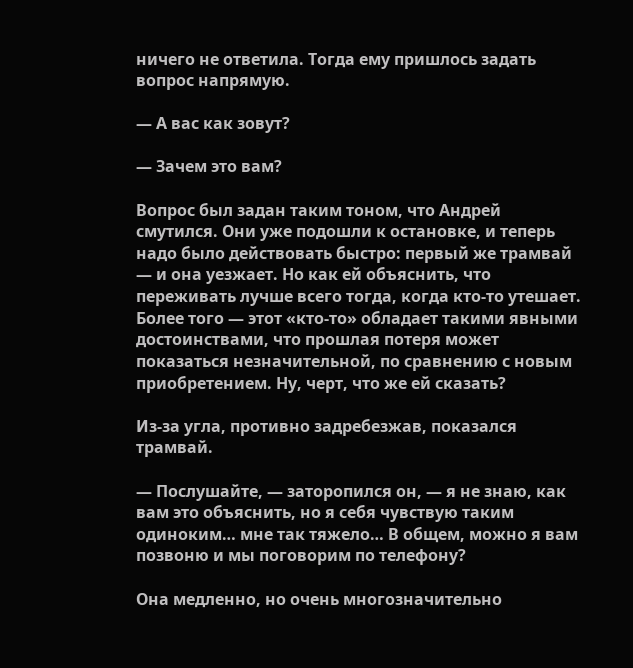ничего не ответила. Тогда ему пришлось задать вопрос напрямую.

— А вас как зовут?

— Зачем это вам?

Вопрос был задан таким тоном, что Андрей смутился. Они уже подошли к остановке, и теперь надо было действовать быстро: первый же трамвай — и она уезжает. Но как ей объяснить, что переживать лучше всего тогда, когда кто-то утешает. Более того — этот «кто-то» обладает такими явными достоинствами, что прошлая потеря может показаться незначительной, по сравнению с новым приобретением. Ну, черт, что же ей сказать?

Из-за угла, противно задребезжав, показался трамвай.

— Послушайте, — заторопился он, — я не знаю, как вам это объяснить, но я себя чувствую таким одиноким… мне так тяжело… В общем, можно я вам позвоню и мы поговорим по телефону?

Она медленно, но очень многозначительно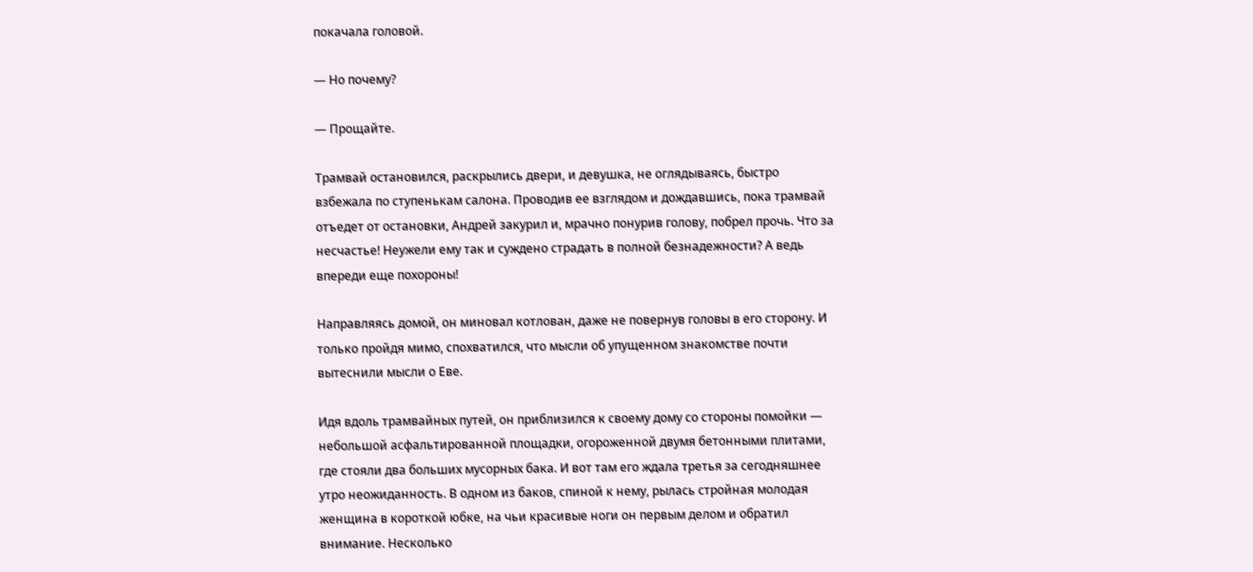покачала головой.

— Но почему?

— Прощайте.

Трамвай остановился, раскрылись двери, и девушка, не оглядываясь, быстро взбежала по ступенькам салона. Проводив ее взглядом и дождавшись, пока трамвай отъедет от остановки, Андрей закурил и, мрачно понурив голову, побрел прочь. Что за несчастье! Неужели ему так и суждено страдать в полной безнадежности? А ведь впереди еще похороны!

Направляясь домой, он миновал котлован, даже не повернув головы в его сторону. И только пройдя мимо, спохватился, что мысли об упущенном знакомстве почти вытеснили мысли о Еве.

Идя вдоль трамвайных путей, он приблизился к своему дому со стороны помойки — небольшой асфальтированной площадки, огороженной двумя бетонными плитами, где стояли два больших мусорных бака. И вот там его ждала третья за сегодняшнее утро неожиданность. В одном из баков, спиной к нему, рылась стройная молодая женщина в короткой юбке, на чьи красивые ноги он первым делом и обратил внимание. Несколько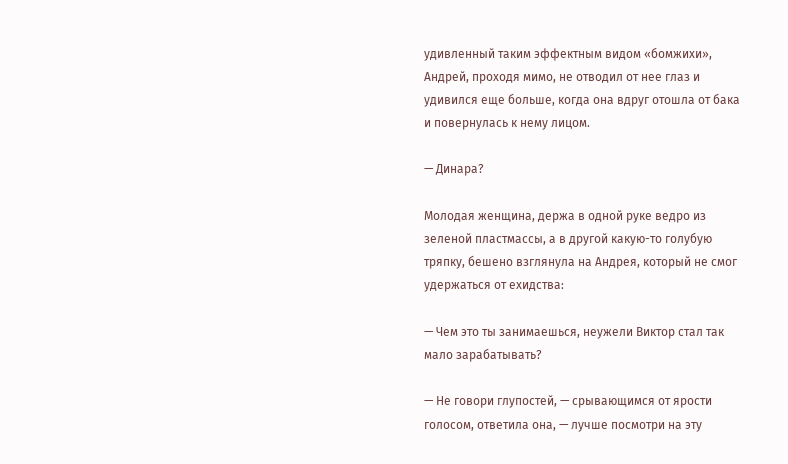удивленный таким эффектным видом «бомжихи», Андрей, проходя мимо, не отводил от нее глаз и удивился еще больше, когда она вдруг отошла от бака и повернулась к нему лицом.

— Динара?

Молодая женщина, держа в одной руке ведро из зеленой пластмассы, а в другой какую-то голубую тряпку, бешено взглянула на Андрея, который не смог удержаться от ехидства:

— Чем это ты занимаешься, неужели Виктор стал так мало зарабатывать?

— Не говори глупостей, — срывающимся от ярости голосом, ответила она, — лучше посмотри на эту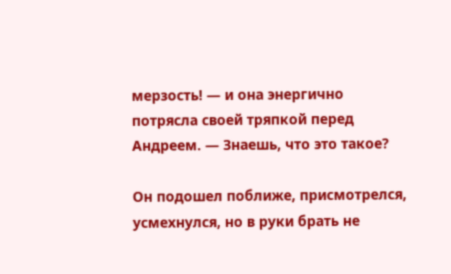мерзость! — и она энергично потрясла своей тряпкой перед Андреем. — Знаешь, что это такое?

Он подошел поближе, присмотрелся, усмехнулся, но в руки брать не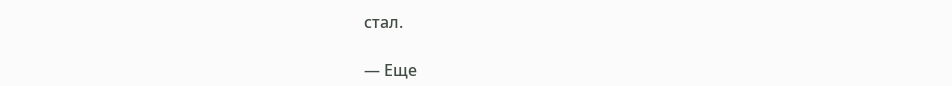стал.

— Еще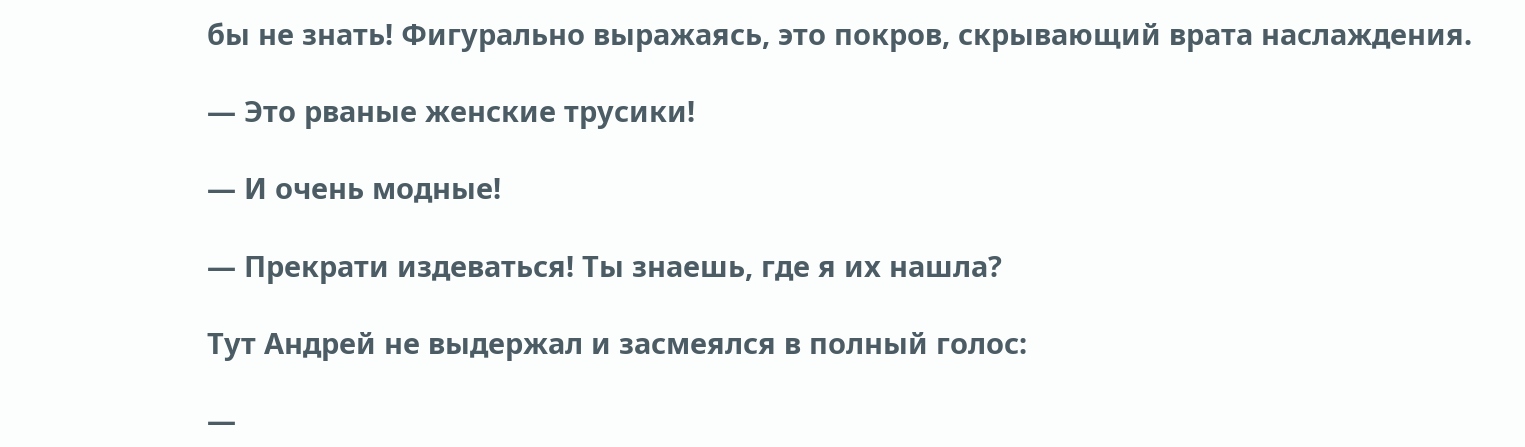бы не знать! Фигурально выражаясь, это покров, скрывающий врата наслаждения.

— Это рваные женские трусики!

— И очень модные!

— Прекрати издеваться! Ты знаешь, где я их нашла?

Тут Андрей не выдержал и засмеялся в полный голос:

—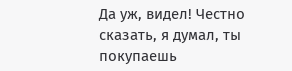Да уж, видел! Честно сказать, я думал, ты покупаешь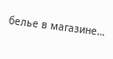белье в магазине…